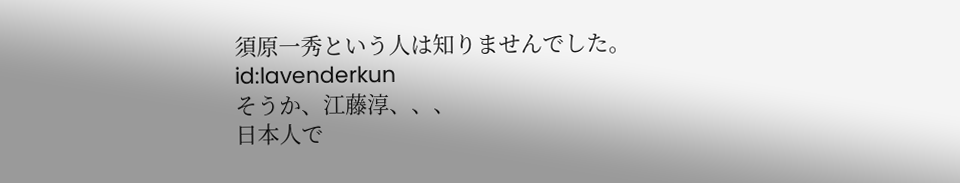須原一秀という人は知りませんでした。
id:lavenderkun
そうか、江藤淳、、、
日本人で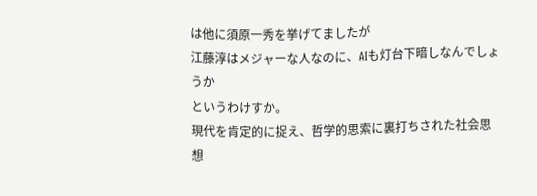は他に須原一秀を挙げてましたが
江藤淳はメジャーな人なのに、AIも灯台下暗しなんでしょうか
というわけすか。
現代を肯定的に捉え、哲学的思索に裏打ちされた社会思想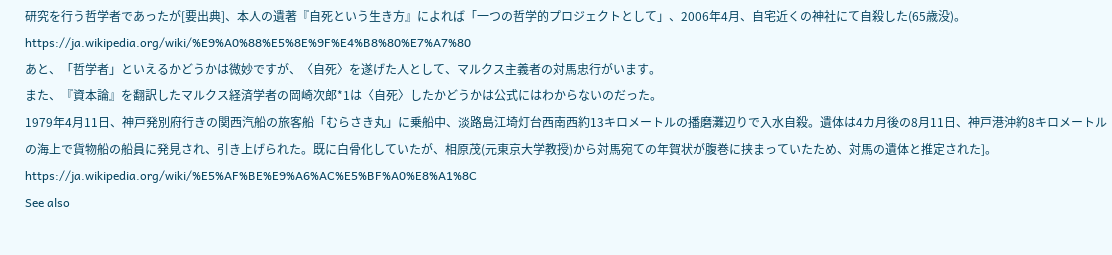研究を行う哲学者であったが[要出典]、本人の遺著『自死という生き方』によれば「一つの哲学的プロジェクトとして」、2006年4月、自宅近くの神社にて自殺した(65歳没)。
https://ja.wikipedia.org/wiki/%E9%A0%88%E5%8E%9F%E4%B8%80%E7%A7%80
あと、「哲学者」といえるかどうかは微妙ですが、〈自死〉を遂げた人として、マルクス主義者の対馬忠行がいます。
また、『資本論』を翻訳したマルクス経済学者の岡崎次郎*1は〈自死〉したかどうかは公式にはわからないのだった。
1979年4月11日、神戸発別府行きの関西汽船の旅客船「むらさき丸」に乗船中、淡路島江埼灯台西南西約13キロメートルの播磨灘辺りで入水自殺。遺体は4カ月後の8月11日、神戸港沖約8キロメートルの海上で貨物船の船員に発見され、引き上げられた。既に白骨化していたが、相原茂(元東京大学教授)から対馬宛ての年賀状が腹巻に挟まっていたため、対馬の遺体と推定された]。
https://ja.wikipedia.org/wiki/%E5%AF%BE%E9%A6%AC%E5%BF%A0%E8%A1%8C
See also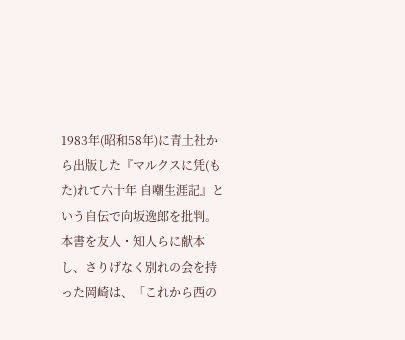1983年(昭和58年)に青土社から出版した『マルクスに凭(もた)れて六十年 自嘲生涯記』という自伝で向坂逸郎を批判。本書を友人・知人らに献本し、さりげなく別れの会を持った岡崎は、「これから西の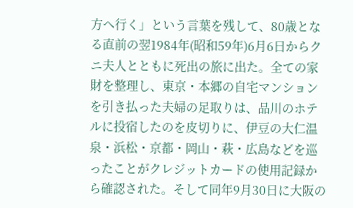方へ行く」という言葉を残して、80歳となる直前の翌1984年(昭和59年)6月6日からクニ夫人とともに死出の旅に出た。全ての家財を整理し、東京・本郷の自宅マンションを引き払った夫婦の足取りは、品川のホテルに投宿したのを皮切りに、伊豆の大仁温泉・浜松・京都・岡山・萩・広島などを巡ったことがクレジットカードの使用記録から確認された。そして同年9月30日に大阪の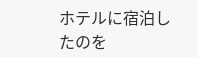ホテルに宿泊したのを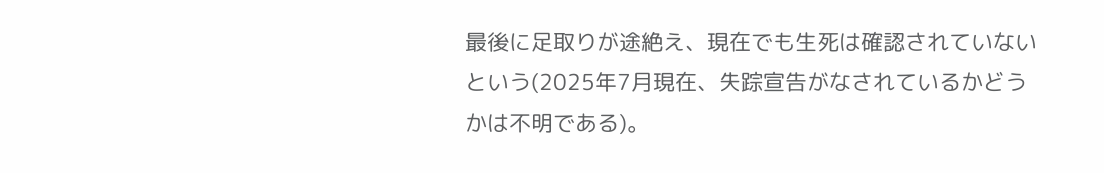最後に足取りが途絶え、現在でも生死は確認されていないという(2025年7月現在、失踪宣告がなされているかどうかは不明である)。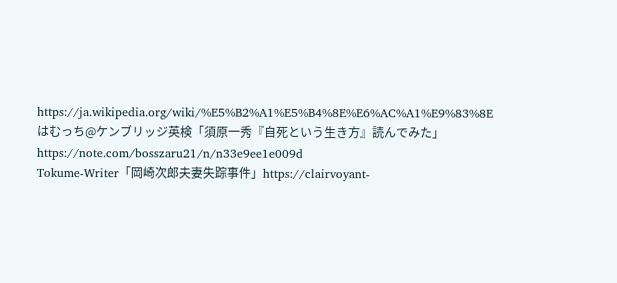https://ja.wikipedia.org/wiki/%E5%B2%A1%E5%B4%8E%E6%AC%A1%E9%83%8E
はむっち@ケンブリッジ英検「須原一秀『自死という生き方』読んでみた」https://note.com/bosszaru21/n/n33e9ee1e009d
Tokume-Writer「岡崎次郎夫妻失踪事件」https://clairvoyant-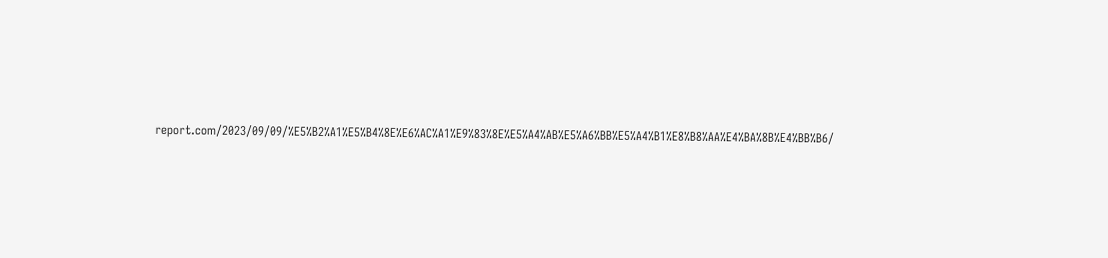report.com/2023/09/09/%E5%B2%A1%E5%B4%8E%E6%AC%A1%E9%83%8E%E5%A4%AB%E5%A6%BB%E5%A4%B1%E8%B8%AA%E4%BA%8B%E4%BB%B6/